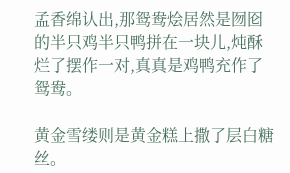孟香绵认出,那鸳鸯烩居然是囫囵的半只鸡半只鸭拼在一块儿,炖酥烂了摆作一对,真真是鸡鸭充作了鸳鸯。

黄金雪缕则是黄金糕上撒了层白糖丝。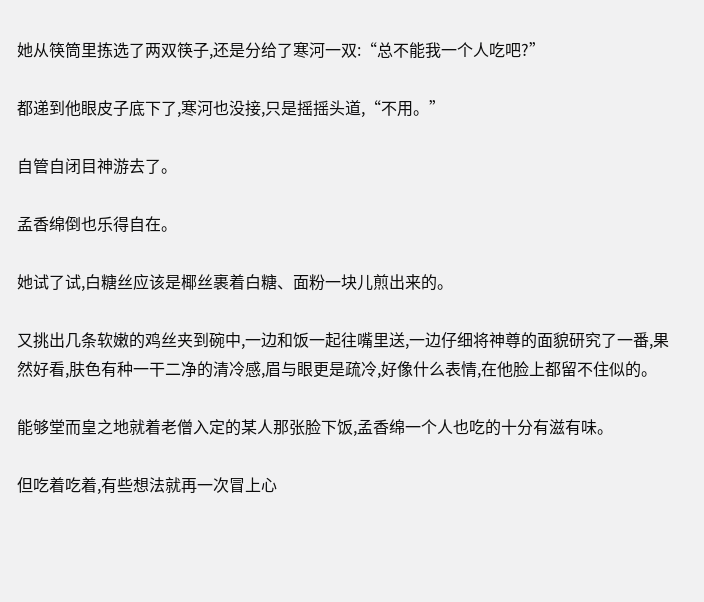她从筷筒里拣选了两双筷子,还是分给了寒河一双:“总不能我一个人吃吧?”

都递到他眼皮子底下了,寒河也没接,只是摇摇头道,“不用。”

自管自闭目神游去了。

孟香绵倒也乐得自在。

她试了试,白糖丝应该是椰丝裹着白糖、面粉一块儿煎出来的。

又挑出几条软嫩的鸡丝夹到碗中,一边和饭一起往嘴里送,一边仔细将神尊的面貌研究了一番,果然好看,肤色有种一干二净的清冷感,眉与眼更是疏冷,好像什么表情,在他脸上都留不住似的。

能够堂而皇之地就着老僧入定的某人那张脸下饭,孟香绵一个人也吃的十分有滋有味。

但吃着吃着,有些想法就再一次冒上心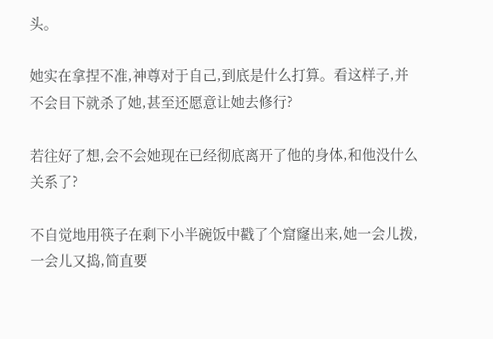头。

她实在拿捏不准,神尊对于自己,到底是什么打算。看这样子,并不会目下就杀了她,甚至还愿意让她去修行?

若往好了想,会不会她现在已经彻底离开了他的身体,和他没什么关系了?

不自觉地用筷子在剩下小半碗饭中戳了个窟窿出来,她一会儿拨,一会儿又捣,简直要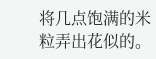将几点饱满的米粒弄出花似的。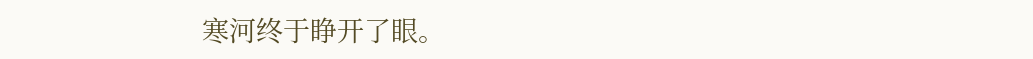寒河终于睁开了眼。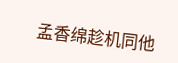孟香绵趁机同他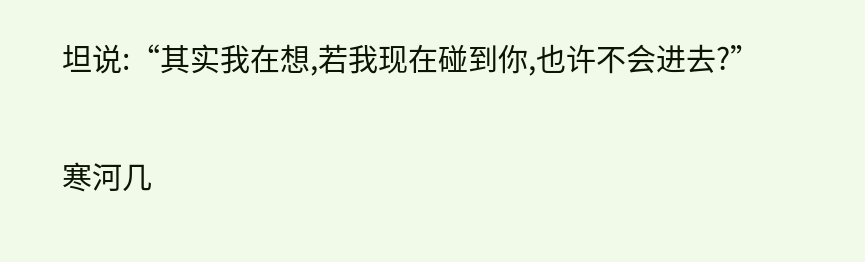坦说:“其实我在想,若我现在碰到你,也许不会进去?”

寒河几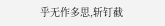乎无作多思,斩钉截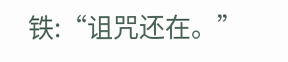铁:“诅咒还在。”